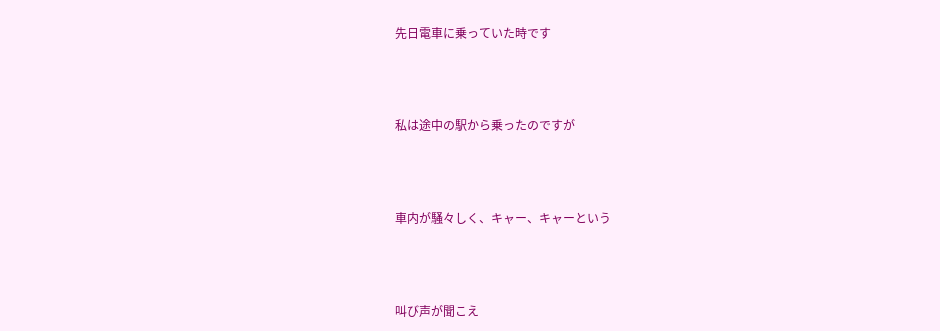先日電車に乗っていた時です



私は途中の駅から乗ったのですが



車内が騒々しく、キャー、キャーという



叫び声が聞こえ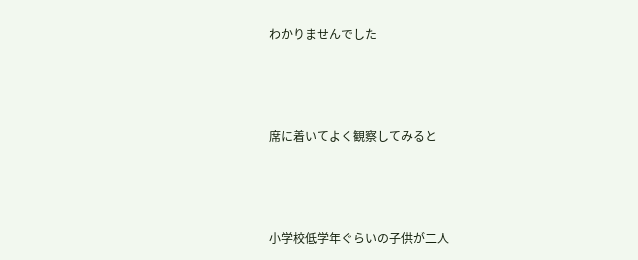わかりませんでした



席に着いてよく観察してみると



小学校低学年ぐらいの子供が二人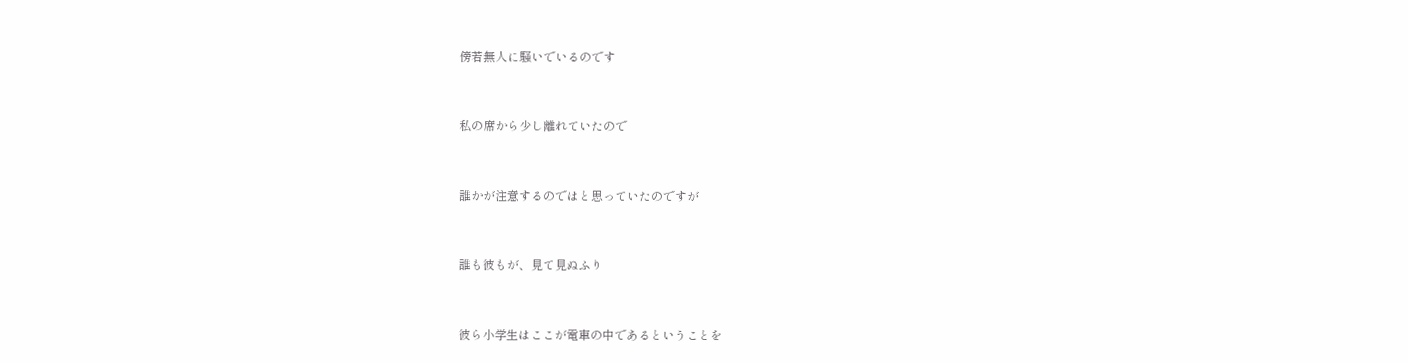傍若無人に騒いでいるのです



私の席から少し離れていたので



誰かが注意するのではと思っていたのですが



誰も彼もが、見て見ぬふり



彼ら小学生はここが電車の中であるということを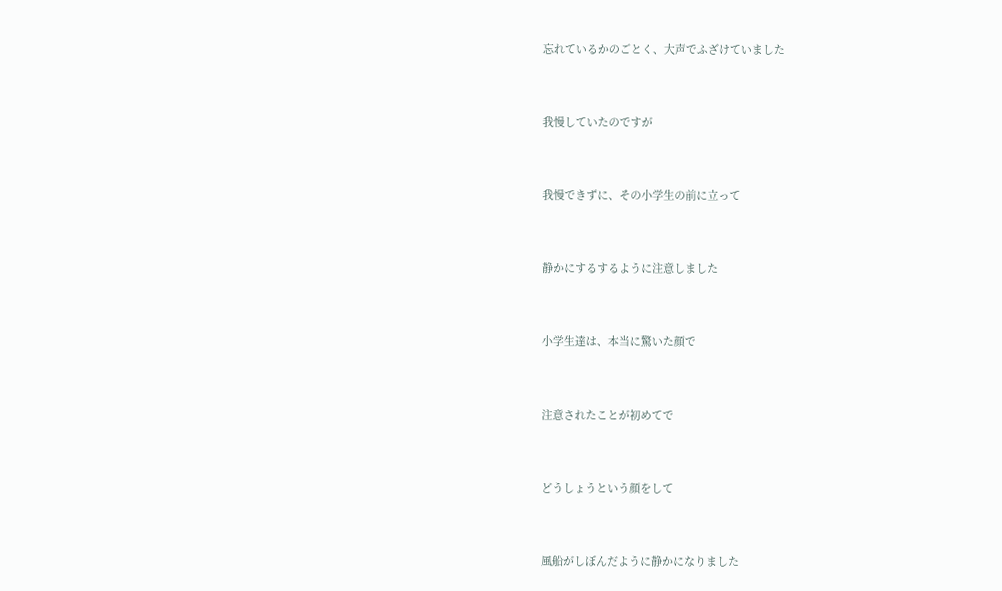忘れているかのごとく、大声でふざけていました



我慢していたのですが



我慢できずに、その小学生の前に立って



静かにするするように注意しました



小学生達は、本当に驚いた顔で



注意されたことが初めてで



どうしょうという顔をして



風船がしぼんだように静かになりました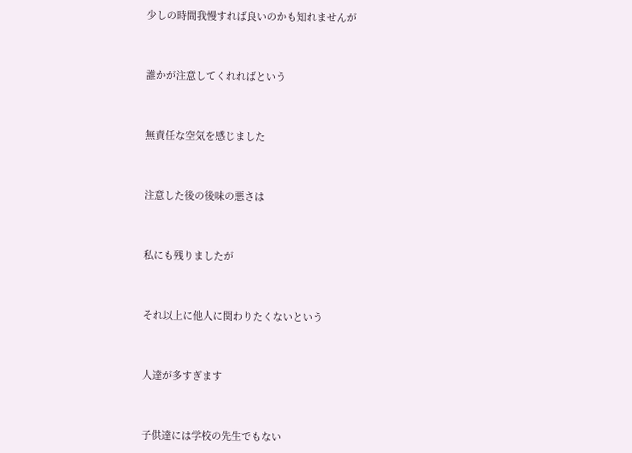少しの時間我慢すれば良いのかも知れませんが



誰かが注意してくれればという



無責任な空気を感じました



注意した後の後味の悪さは



私にも残りましたが



それ以上に他人に関わりたくないという



人達が多すぎます



子供達には学校の先生でもない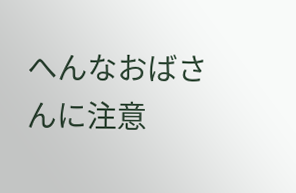へんなおばさんに注意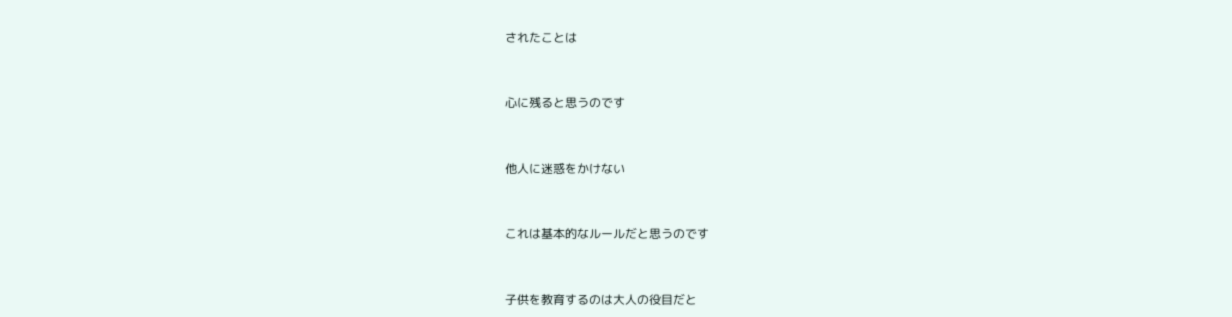されたことは



心に残ると思うのです



他人に迷惑をかけない



これは基本的なルールだと思うのです



子供を教育するのは大人の役目だと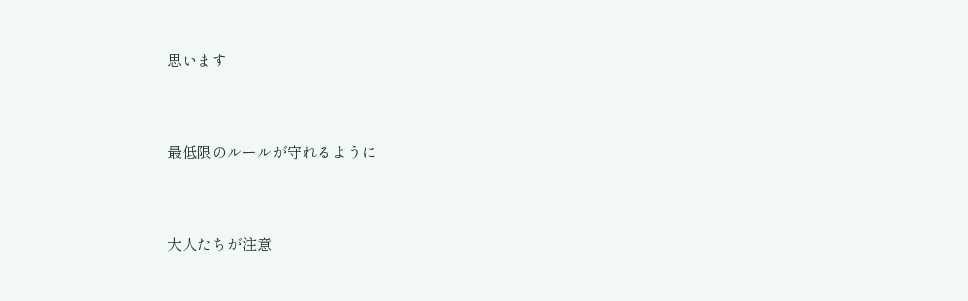思います



最低限のルールが守れるように



大人たちが注意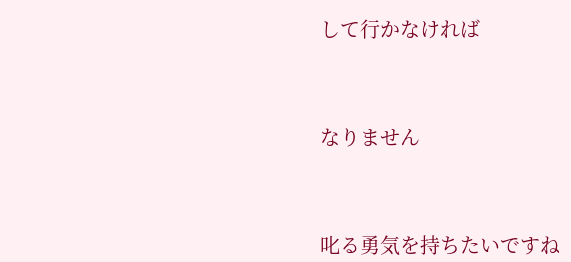して行かなければ



なりません



叱る勇気を持ちたいですね